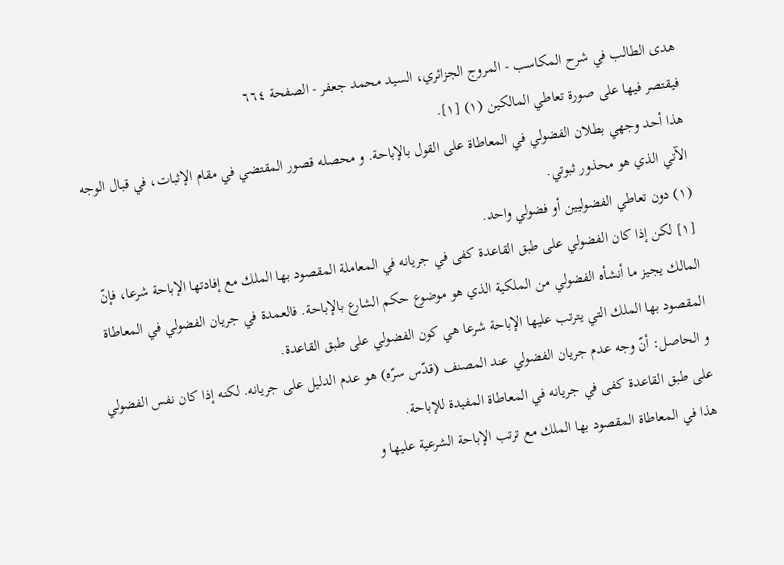هدى الطالب في شرح المكاسب - المروج الجزائري، السيد محمد جعفر - الصفحة ٦٦٤
فيقتصر فيها على صورة تعاطي المالكين (١) [١].
هذا أحد وجهي بطلان الفضولي في المعاطاة على القول بالإباحة. و محصله قصور المقتضي في مقام الإثبات، في قبال الوجه الآتي الذي هو محذور ثبوتي.
(١) دون تعاطي الفضوليين أو فضولي واحد.
[١] لكن إذا كان الفضولي على طبق القاعدة كفى في جريانه في المعاملة المقصود بها الملك مع إفادتها الإباحة شرعا، فإنّ المالك يجيز ما أنشأه الفضولي من الملكية الذي هو موضوع حكم الشارع بالإباحة. فالعمدة في جريان الفضولي في المعاطاة المقصود بها الملك التي يترتب عليها الإباحة شرعا هي كون الفضولي على طبق القاعدة.
و الحاصل: أنّ وجه عدم جريان الفضولي عند المصنف (قدّس سرّه) هو عدم الدليل على جريانه. لكنه إذا كان نفس الفضولي على طبق القاعدة كفى في جريانه في المعاطاة المفيدة للإباحة.
هذا في المعاطاة المقصود بها الملك مع ترتب الإباحة الشرعية عليها و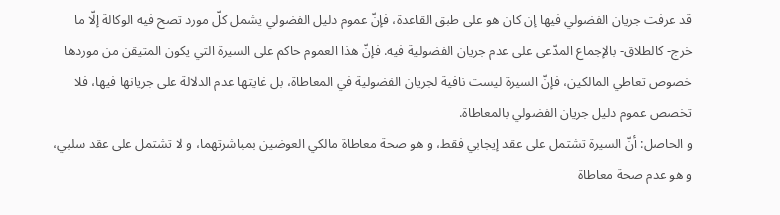قد عرفت جريان الفضولي فيها إن كان هو على طبق القاعدة، فإنّ عموم دليل الفضولي يشمل كلّ مورد تصح فيه الوكالة إلّا ما خرج- كالطلاق- بالإجماع المدّعى على عدم جريان الفضولية فيه. فإنّ هذا العموم حاكم على السيرة التي يكون المتيقن من موردها خصوص تعاطي المالكين، فإنّ السيرة ليست نافية لجريان الفضولية في المعاطاة، بل غايتها عدم الدلالة على جريانها فيها، فلا تخصص عموم دليل جريان الفضولي بالمعاطاة.
و الحاصل: أنّ السيرة تشتمل على عقد إيجابي فقط، و هو صحة معاطاة مالكي العوضين بمباشرتهما، و لا تشتمل على عقد سلبي، و هو عدم صحة معاطاة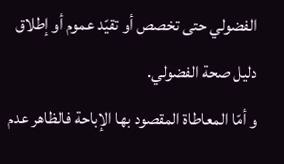الفضولي حتى تخصص أو تقيّد عموم أو إطلاق دليل صحة الفضولي.
و أمّا المعاطاة المقصود بها الإباحة فالظاهر عدم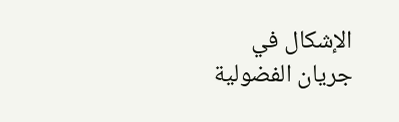الإشكال في جريان الفضولية